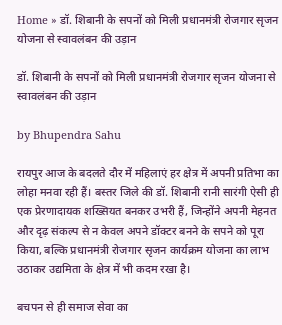Home » डॉ. शिबानी के सपनों को मिली प्रधानमंत्री रोजगार सृजन योजना से स्वावलंबन की उड़ान

डॉ. शिबानी के सपनों को मिली प्रधानमंत्री रोजगार सृजन योजना से स्वावलंबन की उड़ान

by Bhupendra Sahu

रायपुर आज के बदलते दौर में महिलाएं हर क्षेत्र में अपनी प्रतिभा का लोहा मनवा रही हैं। बस्तर जिले की डॉ. शिबानी रानी सारंगी ऐसी ही एक प्रेरणादायक शख्सियत बनकर उभरी हैं, जिन्होंने अपनी मेहनत और दृढ़ संकल्प से न केवल अपने डॉक्टर बनने के सपने को पूरा किया, बल्कि प्रधानमंत्री रोजगार सृजन कार्यक्रम योजना का लाभ उठाकर उद्यमिता के क्षेत्र में भी कदम रखा है।

बचपन से ही समाज सेवा का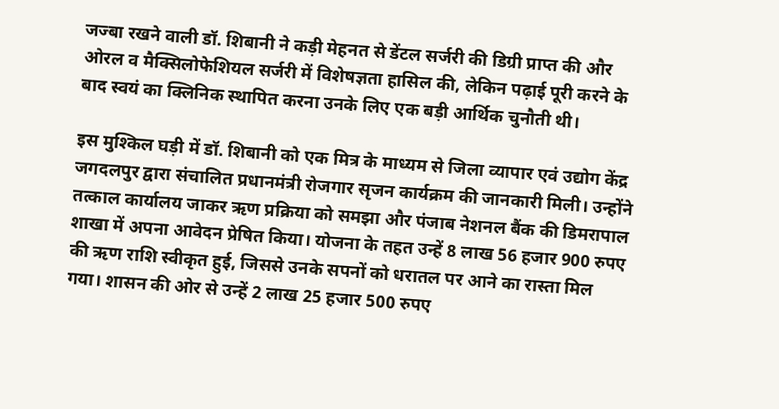जज्बा रखने वाली डॉ. शिबानी ने कड़ी मेहनत से डेंटल सर्जरी की डिग्री प्राप्त की और ओरल व मैक्सिलोफेशियल सर्जरी में विशेषज्ञता हासिल की, लेकिन पढ़ाई पूरी करने के बाद स्वयं का क्लिनिक स्थापित करना उनके लिए एक बड़ी आर्थिक चुनौती थी।

इस मुश्किल घड़ी में डॉ. शिबानी को एक मित्र के माध्यम से जिला व्यापार एवं उद्योग केंद्र जगदलपुर द्वारा संचालित प्रधानमंत्री रोजगार सृजन कार्यक्रम की जानकारी मिली। उन्होंने तत्काल कार्यालय जाकर ऋण प्रक्रिया को समझा और पंजाब नेशनल बैंक की डिमरापाल शाखा में अपना आवेदन प्रेषित किया। योजना के तहत उन्हें 8 लाख 56 हजार 900 रुपए की ऋण राशि स्वीकृत हुई, जिससे उनके सपनों को धरातल पर आने का रास्ता मिल गया। शासन की ओर से उन्हें 2 लाख 25 हजार 500 रुपए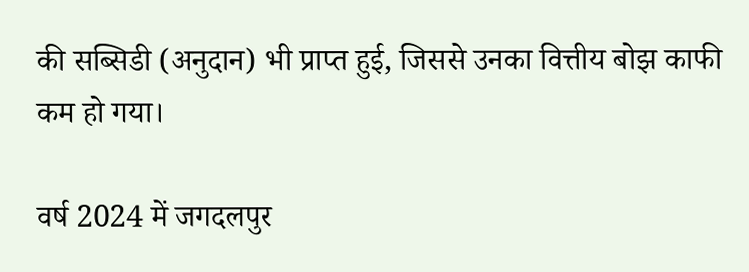की सब्सिडी (अनुदान) भी प्राप्त हुई, जिससे उनका वित्तीय बोझ काफी कम हो गया।

वर्ष 2024 में जगदलपुर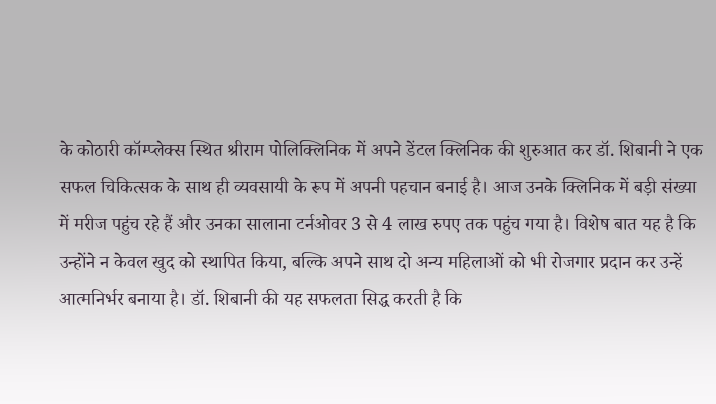के कोठारी कॉम्प्लेक्स स्थित श्रीराम पोलिक्लिनिक में अपने डेंटल क्लिनिक की शुरुआत कर डॉ. शिबानी ने एक सफल चिकित्सक के साथ ही व्यवसायी के रूप में अपनी पहचान बनाई है। आज उनके क्लिनिक में बड़ी संख्या में मरीज पहुंच रहे हैं और उनका सालाना टर्नओवर 3 से 4 लाख रुपए तक पहुंच गया है। विशेष बात यह है कि उन्होंने न केवल खुद को स्थापित किया, बल्कि अपने साथ दो अन्य महिलाओं को भी रोजगार प्रदान कर उन्हें आत्मनिर्भर बनाया है। डॉ. शिबानी की यह सफलता सिद्ध करती है कि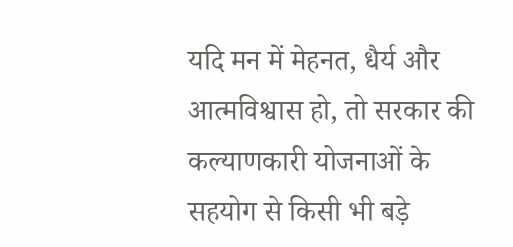यदि मन में मेहनत, धैर्य और आत्मविश्वास हो, तो सरकार की कल्याणकारी योजनाओं के सहयोग से किसी भी बड़े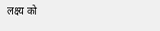लक्ष्य को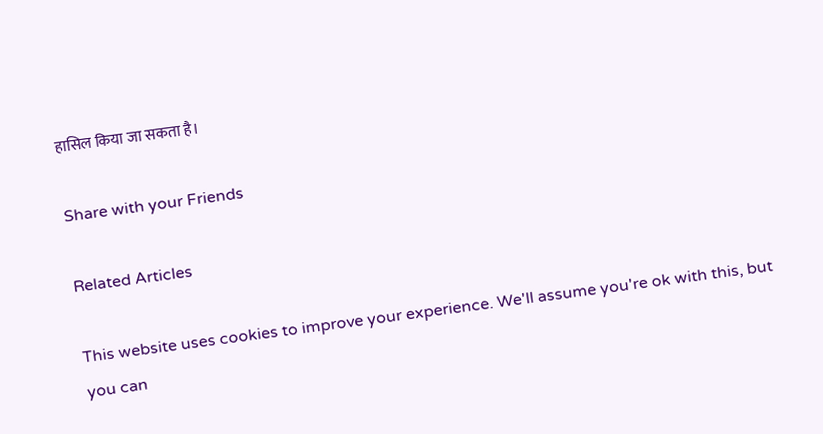हासिल किया जा सकता है।

Share with your Friends

Related Articles

This website uses cookies to improve your experience. We'll assume you're ok with this, but you can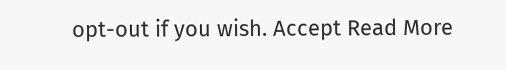opt-out if you wish. Accept Read More